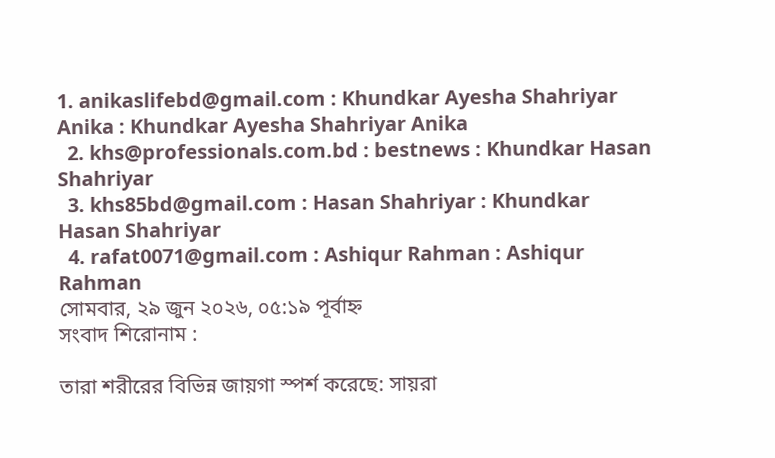1. anikaslifebd@gmail.com : Khundkar Ayesha Shahriyar Anika : Khundkar Ayesha Shahriyar Anika
  2. khs@professionals.com.bd : bestnews : Khundkar Hasan Shahriyar
  3. khs85bd@gmail.com : Hasan Shahriyar : Khundkar Hasan Shahriyar
  4. rafat0071@gmail.com : Ashiqur Rahman : Ashiqur Rahman
সোমবার, ২৯ জুন ২০২৬, ০৫:১৯ পূর্বাহ্ন
সংবাদ শিরোনাম :

তারা শরীরের বিভিন্ন জায়গা স্পর্শ করেছে: সায়রা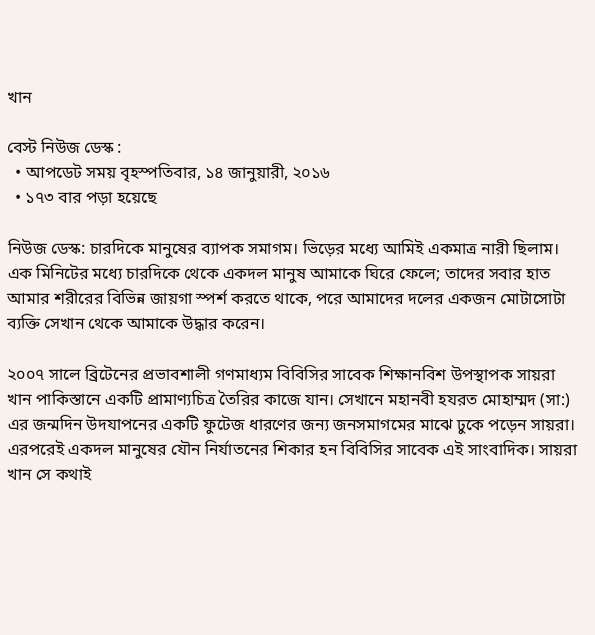খান

বেস্ট নিউজ ডেস্ক :
  • আপডেট সময় বৃহস্পতিবার, ১৪ জানুয়ারী, ২০১৬
  • ১৭৩ বার পড়া হয়েছে

নিউজ ডেস্ক: চারদিকে মানুষের ব্যাপক সমাগম। ভিড়ের মধ্যে আমিই একমাত্র নারী ছিলাম। এক মিনিটের মধ্যে চারদিকে থেকে একদল মানুষ আমাকে ঘিরে ফেলে; তাদের সবার হাত আমার শরীরের বিভিন্ন জায়গা স্পর্শ করতে থাকে, পরে আমাদের দলের একজন মোটাসোটা ব্যক্তি সেখান থেকে আমাকে উদ্ধার করেন।

২০০৭ সালে ব্রিটেনের প্রভাবশালী গণমাধ্যম বিবিসির সাবেক শিক্ষানবিশ উপস্থাপক সায়রা খান পাকিস্তানে একটি প্রামাণ্যচিত্র তৈরির কাজে যান। সেখানে মহানবী হযরত মোহাম্মদ (সা:) এর জন্মদিন উদযাপনের একটি ফুটেজ ধারণের জন্য জনসমাগমের মাঝে ঢুকে পড়েন সায়রা। এরপরেই একদল মানুষের যৌন নির্যাতনের শিকার হন বিবিসির সাবেক এই সাংবাদিক। সায়রা খান সে কথাই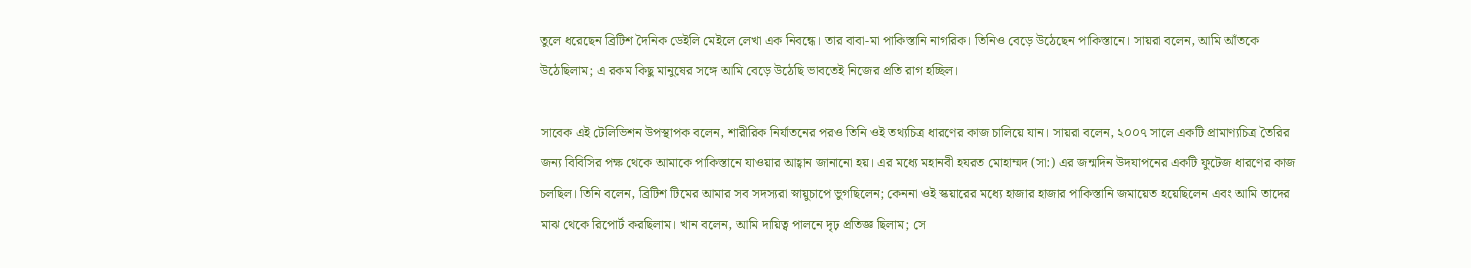তুলে ধরেছেন ব্রিটিশ দৈনিক ডেইলি মেইলে লেখা এক নিবন্ধে। তার বাবা-মা পাকিস্তানি নাগরিক। তিনিও বেড়ে উঠেছেন পাকিস্তানে। সায়রা বলেন, আমি আঁতকে উঠেছিলাম; এ রকম কিছু মানুষের সঙ্গে আমি বেড়ে উঠেছি ভাবতেই নিজের প্রতি রাগ হচ্ছিল।

সাবেক এই টেলিভিশন উপস্থাপক বলেন, শারীরিক নির্যাতনের পরও তিনি ওই তথ্যচিত্র ধারণের কাজ চালিয়ে যান। সায়রা বলেন, ২০০৭ সালে একটি প্রামাণ্যচিত্র তৈরির জন্য বিবিসির পক্ষ থেকে আমাকে পাকিস্তানে যাওয়ার আহ্বান জানানো হয়। এর মধ্যে মহানবী হযরত মোহাম্মদ (সা:) এর জন্মদিন উদযাপনের একটি ফুটেজ ধারণের কাজ চলছিল। তিনি বলেন, ব্রিটিশ টিমের আমার সব সদস্যরা স্নায়ুচাপে ভুগছিলেন; কেননা ওই স্কয়ারের মধ্যে হাজার হাজার পাকিস্তানি জমায়েত হয়েছিলেন এবং আমি তাদের মাঝ থেকে রিপোর্ট করছিলাম। খান বলেন, আমি দায়িত্ব পালনে দৃঢ় প্রতিজ্ঞ ছিলাম; সে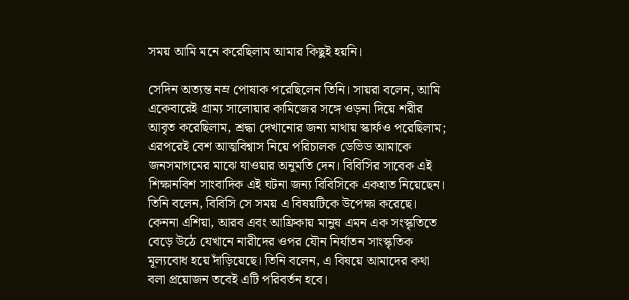সময় আমি মনে করেছিলাম আমার কিছুই হয়নি।

সেদিন অত্যন্ত নম্র পোষাক পরেছিলেন তিনি। সায়রা বলেন, আমি একেবারেই গ্রাম্য সালোয়ার কামিজের সঙ্গে ওড়না দিয়ে শরীর আবৃত করেছিলাম, শ্রদ্ধা দেখানোর জন্য মাথায় স্কার্ফও পরেছিলাম; এরপরেই বেশ আত্মবিশ্বাস নিয়ে পরিচালক ডেভিড আমাকে জনসমাগমের মাঝে যাওয়ার অনুমতি দেন। বিবিসির সাবেক এই শিক্ষানবিশ সাংবাদিক এই ঘটনা জন্য বিবিসিকে একহাত নিয়েছেন। তিনি বলেন, বিবিসি সে সময় এ বিষয়টিকে উপেক্ষা করেছে। কেননা এশিয়া, আরব এবং আফ্রিকায় মানুষ এমন এক সংস্কৃতিতে বেড়ে উঠে যেখানে নারীদের ওপর যৌন নির্যাতন সাংস্কৃতিক মূল্যবোধ হয়ে দাঁড়িয়েছে। তিনি বলেন, এ বিষয়ে আমাদের কথা বলা প্রয়োজন তবেই এটি পরিবর্তন হবে।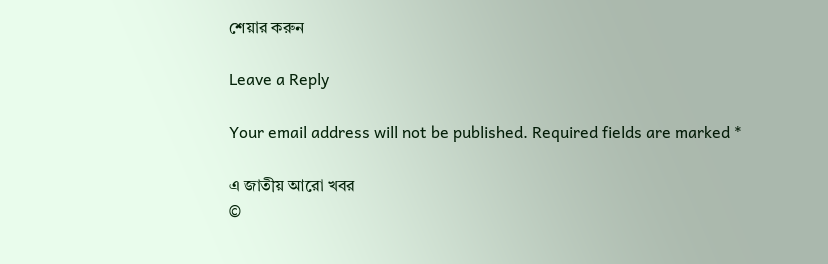শেয়ার করুন

Leave a Reply

Your email address will not be published. Required fields are marked *

এ জাতীয় আরো খবর
©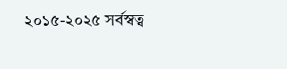২০১৫-২০২৫ সর্বস্বত্ব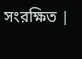সংরক্ষিত |